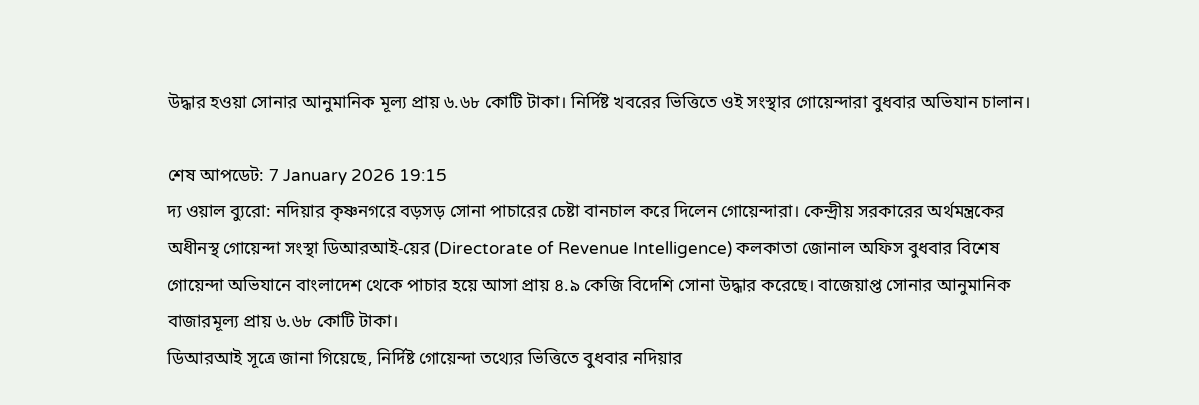উদ্ধার হওয়া সোনার আনুমানিক মূল্য প্রায় ৬.৬৮ কোটি টাকা। নির্দিষ্ট খবরের ভিত্তিতে ওই সংস্থার গোয়েন্দারা বুধবার অভিযান চালান।

শেষ আপডেট: 7 January 2026 19:15
দ্য ওয়াল ব্যুরো: নদিয়ার কৃষ্ণনগরে বড়সড় সোনা পাচারের চেষ্টা বানচাল করে দিলেন গোয়েন্দারা। কেন্দ্রীয় সরকারের অর্থমন্ত্রকের অধীনস্থ গোয়েন্দা সংস্থা ডিআরআই-য়ের (Directorate of Revenue Intelligence) কলকাতা জোনাল অফিস বুধবার বিশেষ গোয়েন্দা অভিযানে বাংলাদেশ থেকে পাচার হয়ে আসা প্রায় ৪.৯ কেজি বিদেশি সোনা উদ্ধার করেছে। বাজেয়াপ্ত সোনার আনুমানিক বাজারমূল্য প্রায় ৬.৬৮ কোটি টাকা।
ডিআরআই সূত্রে জানা গিয়েছে, নির্দিষ্ট গোয়েন্দা তথ্যের ভিত্তিতে বুধবার নদিয়ার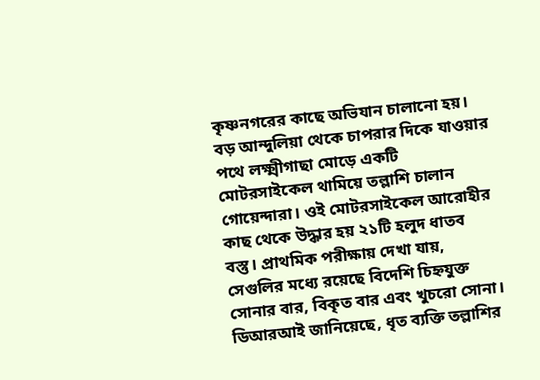কৃষ্ণনগরের কাছে অভিযান চালানো হয়। বড় আন্দুলিয়া থেকে চাপরার দিকে যাওয়ার পথে লক্ষ্মীগাছা মোড়ে একটি মোটরসাইকেল থামিয়ে তল্লাশি চালান গোয়েন্দারা। ওই মোটরসাইকেল আরোহীর কাছ থেকে উদ্ধার হয় ২১টি হলুদ ধাতব বস্তু। প্রাথমিক পরীক্ষায় দেখা যায়, সেগুলির মধ্যে রয়েছে বিদেশি চিহ্নযুক্ত সোনার বার, বিকৃত বার এবং খুচরো সোনা।
ডিআরআই জানিয়েছে, ধৃত ব্যক্তি তল্লাশির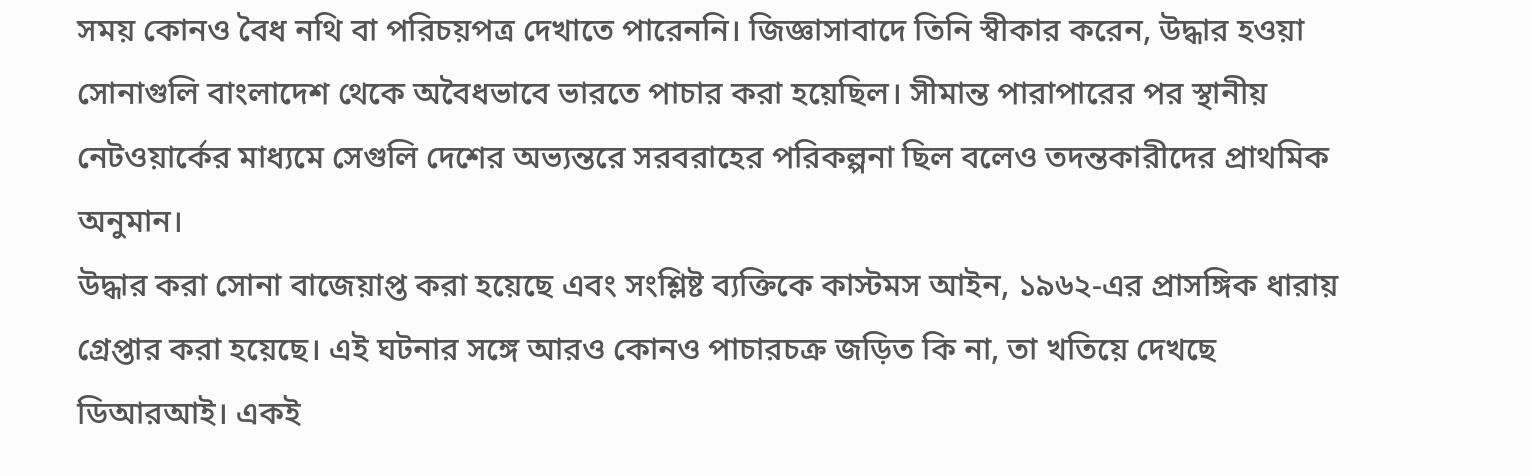সময় কোনও বৈধ নথি বা পরিচয়পত্র দেখাতে পারেননি। জিজ্ঞাসাবাদে তিনি স্বীকার করেন, উদ্ধার হওয়া সোনাগুলি বাংলাদেশ থেকে অবৈধভাবে ভারতে পাচার করা হয়েছিল। সীমান্ত পারাপারের পর স্থানীয় নেটওয়ার্কের মাধ্যমে সেগুলি দেশের অভ্যন্তরে সরবরাহের পরিকল্পনা ছিল বলেও তদন্তকারীদের প্রাথমিক অনুমান।
উদ্ধার করা সোনা বাজেয়াপ্ত করা হয়েছে এবং সংশ্লিষ্ট ব্যক্তিকে কাস্টমস আইন, ১৯৬২-এর প্রাসঙ্গিক ধারায় গ্রেপ্তার করা হয়েছে। এই ঘটনার সঙ্গে আরও কোনও পাচারচক্র জড়িত কি না, তা খতিয়ে দেখছে ডিআরআই। একই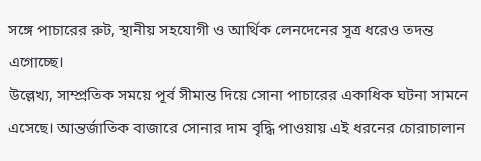সঙ্গে পাচারের রুট, স্থানীয় সহযোগী ও আর্থিক লেনদেনের সূত্র ধরেও তদন্ত এগোচ্ছে।
উল্লেখ্য, সাম্প্রতিক সময়ে পূর্ব সীমান্ত দিয়ে সোনা পাচারের একাধিক ঘটনা সামনে এসেছে। আন্তর্জাতিক বাজারে সোনার দাম বৃদ্ধি পাওয়ায় এই ধরনের চোরাচালান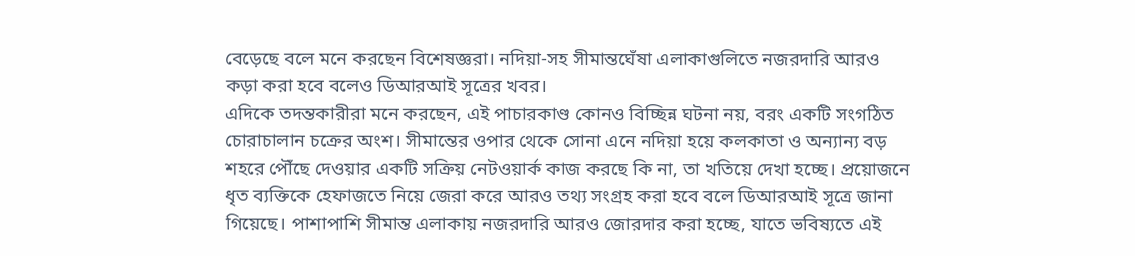বেড়েছে বলে মনে করছেন বিশেষজ্ঞরা। নদিয়া-সহ সীমান্তঘেঁষা এলাকাগুলিতে নজরদারি আরও কড়া করা হবে বলেও ডিআরআই সূত্রের খবর।
এদিকে তদন্তকারীরা মনে করছেন, এই পাচারকাণ্ড কোনও বিচ্ছিন্ন ঘটনা নয়, বরং একটি সংগঠিত চোরাচালান চক্রের অংশ। সীমান্তের ওপার থেকে সোনা এনে নদিয়া হয়ে কলকাতা ও অন্যান্য বড় শহরে পৌঁছে দেওয়ার একটি সক্রিয় নেটওয়ার্ক কাজ করছে কি না, তা খতিয়ে দেখা হচ্ছে। প্রয়োজনে ধৃত ব্যক্তিকে হেফাজতে নিয়ে জেরা করে আরও তথ্য সংগ্রহ করা হবে বলে ডিআরআই সূত্রে জানা গিয়েছে। পাশাপাশি সীমান্ত এলাকায় নজরদারি আরও জোরদার করা হচ্ছে, যাতে ভবিষ্যতে এই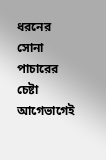ধরনের সোনা পাচারের চেষ্টা আগেভাগেই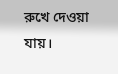রুখে দেওয়া যায়।